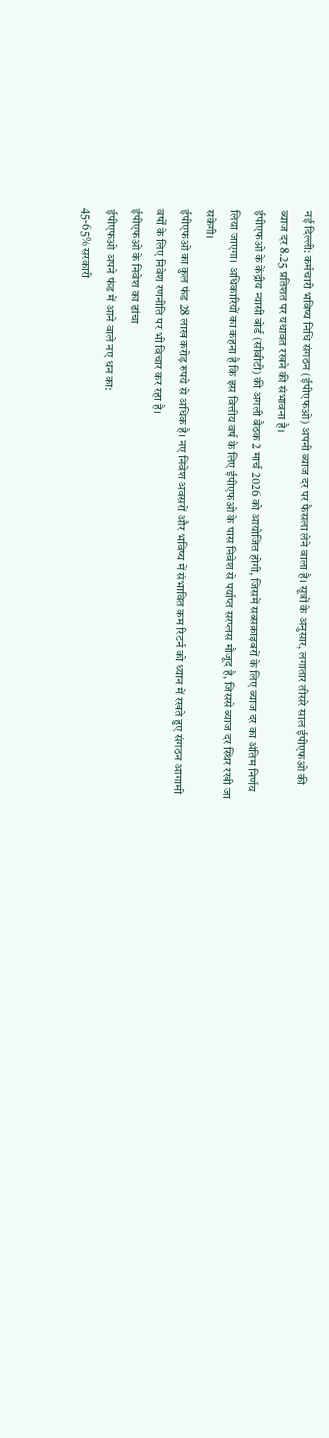नई दिल्ली: कर्मचारी भविष्य निधि संगठन (ईपीएफओ) अपनी ब्याज दर पर फैसला लेने वाला है। सूत्रों के अनुसार, लगातार तीसरे साल ईपीएफओ की ब्याज दर 8.25 प्रतिशत पर यथावत रखने की संभावना है।
ईपीएफओ के केंद्रीय न्यासी बोर्ड (सीबीटी) की अगली बैठक 2 मार्च 2026 को आयोजित होगी, जिसमें सब्सक्राइबरों के लिए ब्याज दर का अंतिम निर्णय लिया जाएगा। अधिकारियों का कहना है कि इस वित्तीय वर्ष के लिए ईपीएफओ के पास निवेश से पर्याप्त सरप्लस मौजूद है, जिससे ब्याज दर स्थिर रखी जा सकेगी।
ईपीएफओ का कुल फंड 28 लाख करोड़ रुपये से अधिक है। नए निवेश अवसरों और भविष्य में संभावित कम रिटर्न को ध्यान में रखते हुए संगठन आगामी वर्षों के लिए निवेश रणनीति पर भी विचार कर रहा है।
ईपीएफओ के निवेश का ढांचा
ईपीएफओ अपने फंड में आने वाले नए धन का:
45-65% सरकारी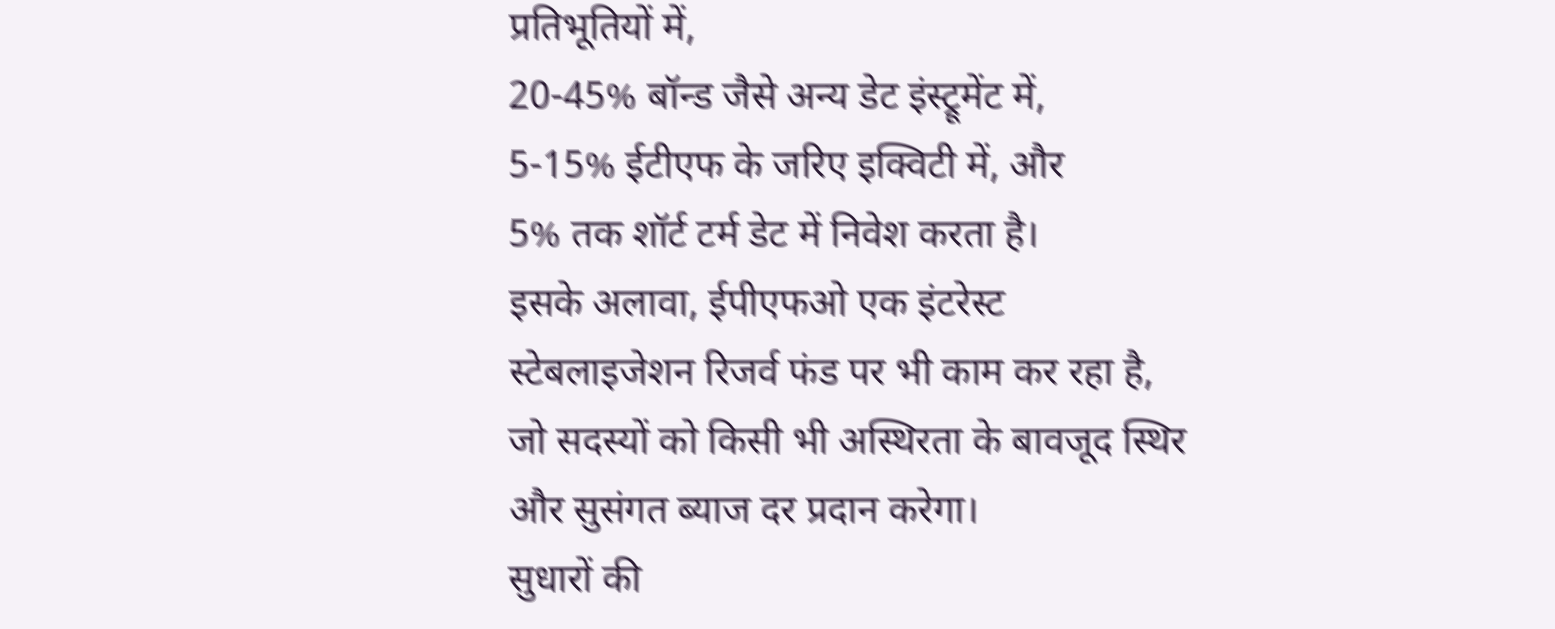प्रतिभूतियों में,
20-45% बॉन्ड जैसे अन्य डेट इंस्ट्रूमेंट में,
5-15% ईटीएफ के जरिए इक्विटी में, और
5% तक शॉर्ट टर्म डेट में निवेश करता है।
इसके अलावा, ईपीएफओ एक इंटरेस्ट स्टेबलाइजेशन रिजर्व फंड पर भी काम कर रहा है, जो सदस्यों को किसी भी अस्थिरता के बावजूद स्थिर और सुसंगत ब्याज दर प्रदान करेगा।
सुधारों की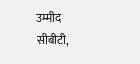उम्मीद
सीबीटी,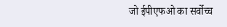जो ईपीएफओ का सर्वोच्च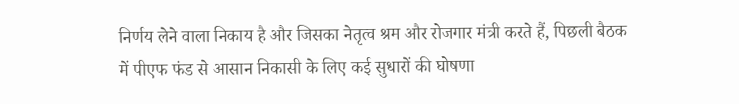निर्णय लेने वाला निकाय है और जिसका नेतृत्व श्रम और रोजगार मंत्री करते हैं, पिछली बैठक में पीएफ फंड से आसान निकासी के लिए कई सुधारों की घोषणा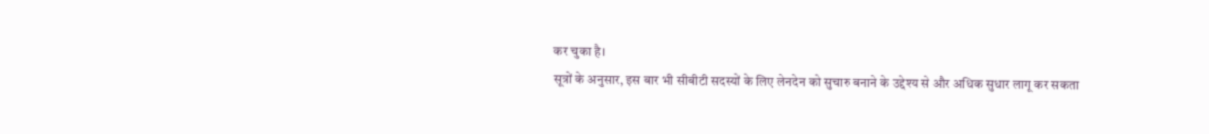कर चुका है।
सूत्रों के अनुसार, इस बार भी सीबीटी सदस्यों के लिए लेनदेन को सुचारु बनाने के उद्देश्य से और अधिक सुधार लागू कर सकता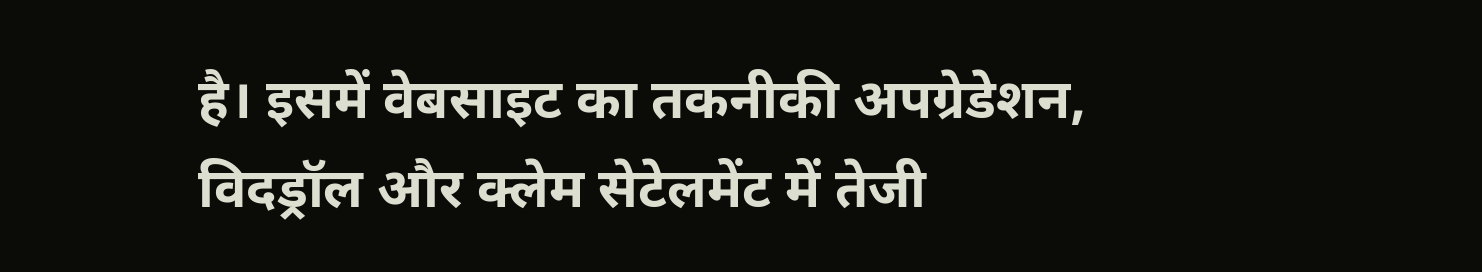है। इसमें वेबसाइट का तकनीकी अपग्रेडेशन, विदड्रॉल और क्लेम सेटेलमेंट में तेजी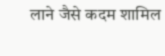लाने जैसे कदम शामिल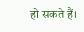हो सकते हैं।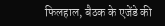फिलहाल, बैठक के एजेंडे की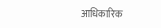आधिकारिक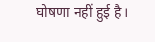घोषणा नहीं हुई है।